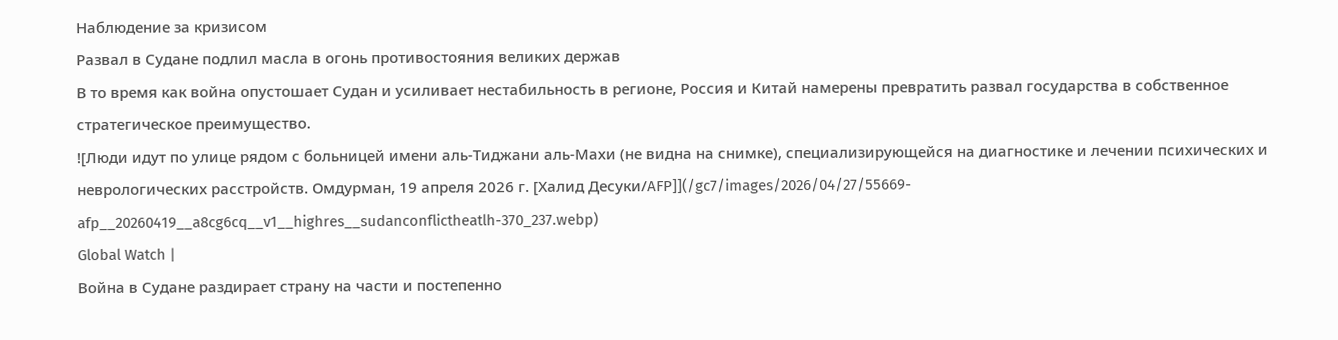Наблюдение за кризисом
Развал в Судане подлил масла в огонь противостояния великих держав
В то время как война опустошает Судан и усиливает нестабильность в регионе, Россия и Китай намерены превратить развал государства в собственное стратегическое преимущество.
![Люди идут по улице рядом с больницей имени аль-Тиджани аль-Махи (не видна на снимке), специализирующейся на диагностике и лечении психических и неврологических расстройств. Омдурман, 19 апреля 2026 г. [Халид Десуки/AFP]](/gc7/images/2026/04/27/55669-afp__20260419__a8cg6cq__v1__highres__sudanconflictheatlh-370_237.webp)
Global Watch |
Война в Судане раздирает страну на части и постепенно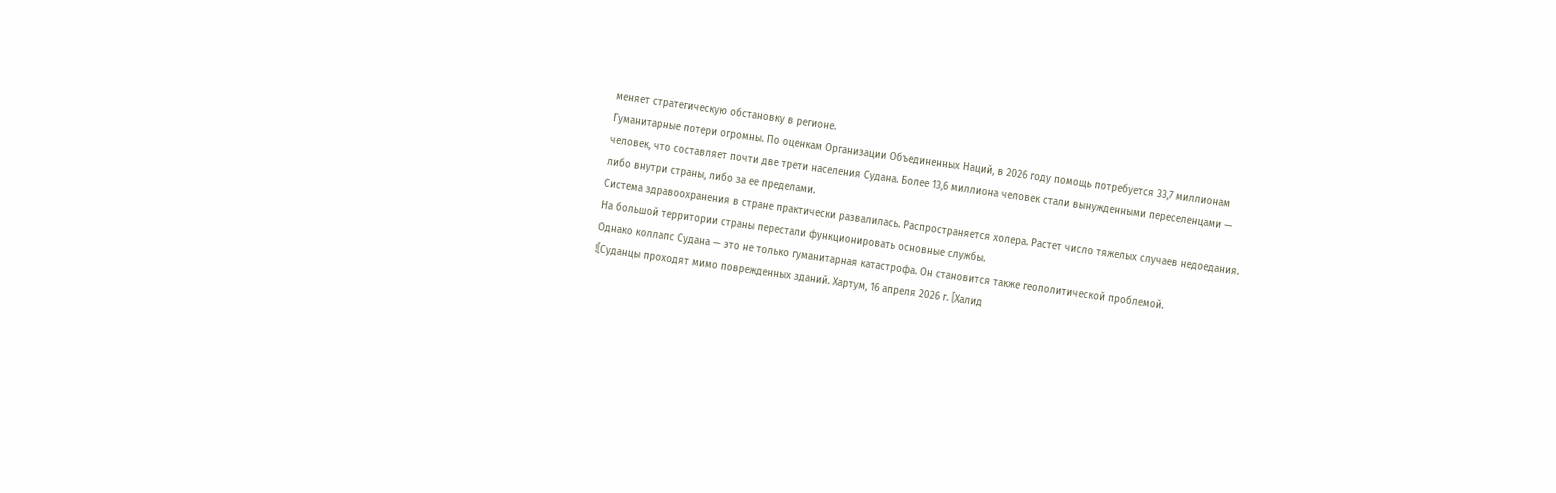меняет стратегическую обстановку в регионе.
Гуманитарные потери огромны. По оценкам Организации Объединенных Наций, в 2026 году помощь потребуется 33,7 миллионам человек, что составляет почти две трети населения Судана. Более 13,6 миллиона человек стали вынужденными переселенцами — либо внутри страны, либо за ее пределами.
Система здравоохранения в стране практически развалилась. Распространяется холера. Растет число тяжелых случаев недоедания. На большой территории страны перестали функционировать основные службы.
Однако коллапс Судана — это не только гуманитарная катастрофа. Он становится также геополитической проблемой.
![Суданцы проходят мимо поврежденных зданий. Хартум, 16 апреля 2026 г. [Халид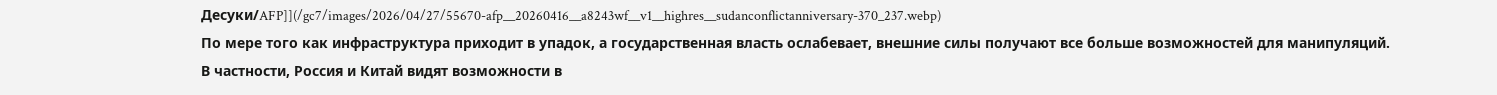Десуки/AFP]](/gc7/images/2026/04/27/55670-afp__20260416__a8243wf__v1__highres__sudanconflictanniversary-370_237.webp)
По мере того как инфраструктура приходит в упадок, а государственная власть ослабевает, внешние силы получают все больше возможностей для манипуляций.
В частности, Россия и Китай видят возможности в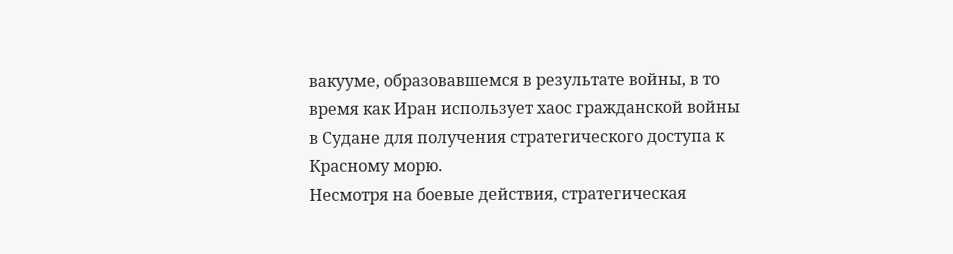вакууме, образовавшемся в результате войны, в то время как Иран использует хаос гражданской войны в Судане для получения стратегического доступа к Красному морю.
Несмотря на боевые действия, стратегическая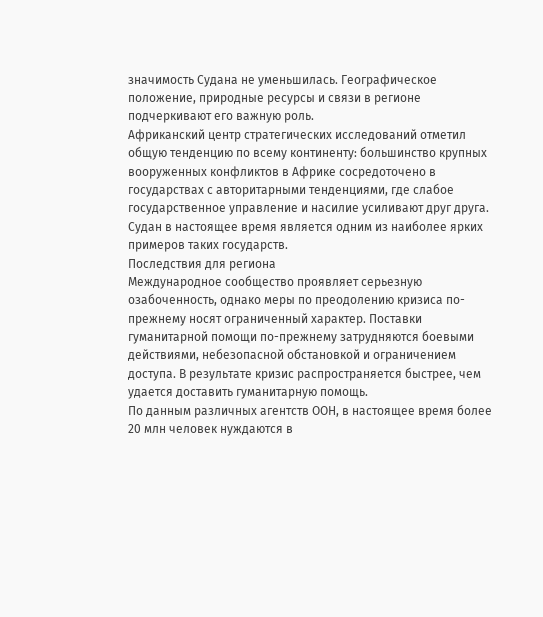значимость Судана не уменьшилась. Географическое положение, природные ресурсы и связи в регионе подчеркивают его важную роль.
Африканский центр стратегических исследований отметил общую тенденцию по всему континенту: большинство крупных вооруженных конфликтов в Африке сосредоточено в государствах с авторитарными тенденциями, где слабое государственное управление и насилие усиливают друг друга. Судан в настоящее время является одним из наиболее ярких примеров таких государств.
Последствия для региона
Международное сообщество проявляет серьезную озабоченность, однако меры по преодолению кризиса по-прежнему носят ограниченный характер. Поставки гуманитарной помощи по-прежнему затрудняются боевыми действиями, небезопасной обстановкой и ограничением доступа. В результате кризис распространяется быстрее, чем удается доставить гуманитарную помощь.
По данным различных агентств ООН, в настоящее время более 20 млн человек нуждаются в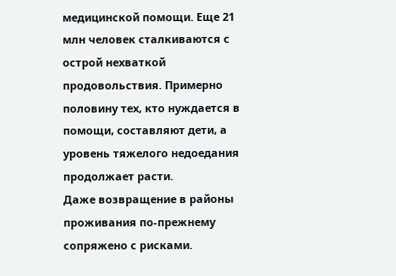медицинской помощи. Еще 21 млн человек сталкиваются с острой нехваткой продовольствия. Примерно половину тех, кто нуждается в помощи, составляют дети, а уровень тяжелого недоедания продолжает расти.
Даже возвращение в районы проживания по-прежнему сопряжено с рисками.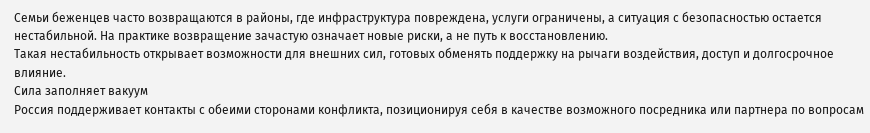Семьи беженцев часто возвращаются в районы, где инфраструктура повреждена, услуги ограничены, а ситуация с безопасностью остается нестабильной. На практике возвращение зачастую означает новые риски, а не путь к восстановлению.
Такая нестабильность открывает возможности для внешних сил, готовых обменять поддержку на рычаги воздействия, доступ и долгосрочное влияние.
Сила заполняет вакуум
Россия поддерживает контакты с обеими сторонами конфликта, позиционируя себя в качестве возможного посредника или партнера по вопросам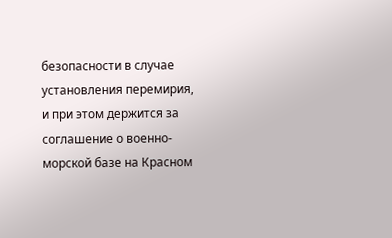безопасности в случае установления перемирия, и при этом держится за соглашение о военно-морской базе на Красном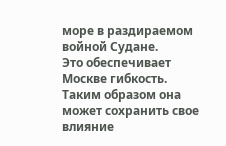море в раздираемом войной Судане.
Это обеспечивает Москве гибкость. Таким образом она может сохранить свое влияние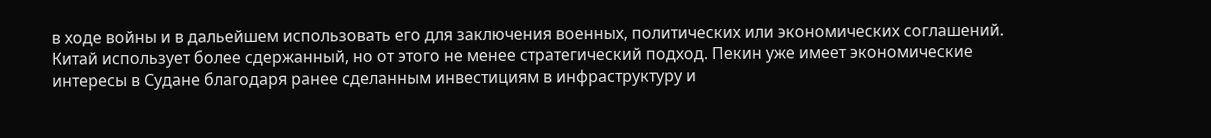в ходе войны и в дальейшем использовать его для заключения военных, политических или экономических соглашений.
Китай использует более сдержанный, но от этого не менее стратегический подход. Пекин уже имеет экономические интересы в Судане благодаря ранее сделанным инвестициям в инфраструктуру и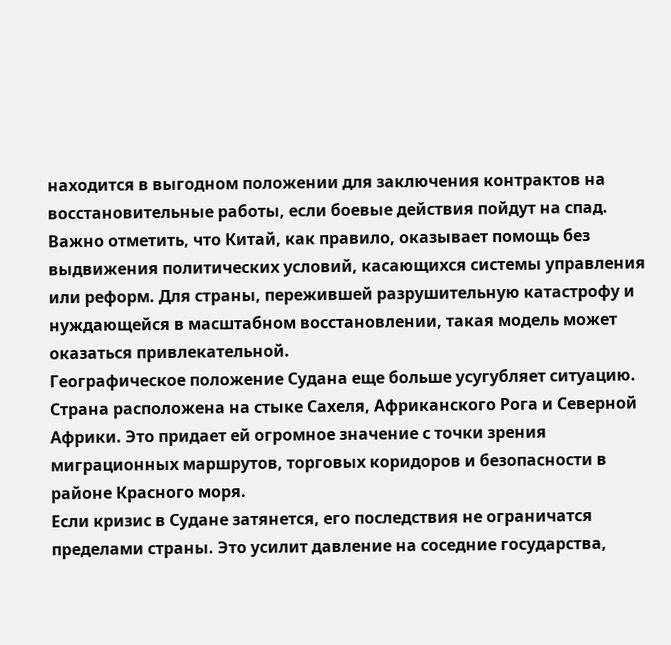находится в выгодном положении для заключения контрактов на восстановительные работы, если боевые действия пойдут на спад.
Важно отметить, что Китай, как правило, оказывает помощь без выдвижения политических условий, касающихся системы управления или реформ. Для страны, пережившей разрушительную катастрофу и нуждающейся в масштабном восстановлении, такая модель может оказаться привлекательной.
Географическое положение Судана еще больше усугубляет ситуацию. Страна расположена на стыке Сахеля, Африканского Рога и Северной Африки. Это придает ей огромное значение с точки зрения миграционных маршрутов, торговых коридоров и безопасности в районе Красного моря.
Если кризис в Судане затянется, его последствия не ограничатся пределами страны. Это усилит давление на соседние государства,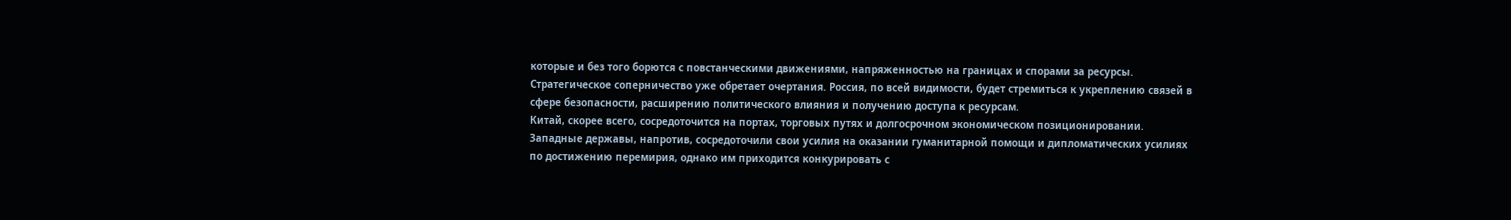которые и без того борются с повстанческими движениями, напряженностью на границах и спорами за ресурсы.
Стратегическое соперничество уже обретает очертания. Россия, по всей видимости, будет стремиться к укреплению связей в сфере безопасности, расширению политического влияния и получению доступа к ресурсам.
Китай, скорее всего, сосредоточится на портах, торговых путях и долгосрочном экономическом позиционировании.
Западные державы, напротив, сосредоточили свои усилия на оказании гуманитарной помощи и дипломатических усилиях по достижению перемирия, однако им приходится конкурировать с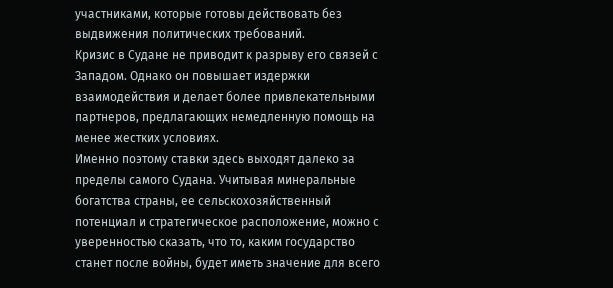участниками, которые готовы действовать без выдвижения политических требований.
Кризис в Судане не приводит к разрыву его связей с Западом. Однако он повышает издержки взаимодействия и делает более привлекательными партнеров, предлагающих немедленную помощь на менее жестких условиях.
Именно поэтому ставки здесь выходят далеко за пределы самого Судана. Учитывая минеральные богатства страны, ее сельскохозяйственный потенциал и стратегическое расположение, можно с уверенностью сказать, что то, каким государство станет после войны, будет иметь значение для всего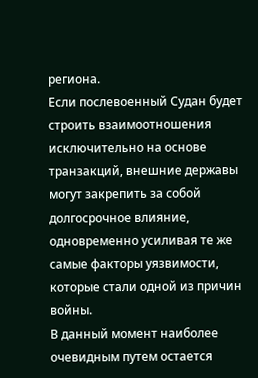региона.
Если послевоенный Судан будет строить взаимоотношения исключительно на основе транзакций, внешние державы могут закрепить за собой долгосрочное влияние, одновременно усиливая те же самые факторы уязвимости, которые стали одной из причин войны.
В данный момент наиболее очевидным путем остается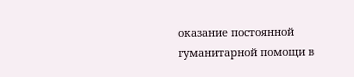оказание постоянной гуманитарной помощи в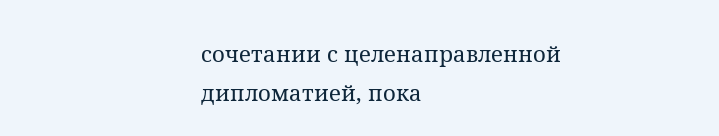сочетании с целенаправленной дипломатией, пока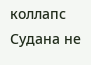коллапс Судана не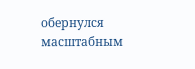обернулся масштабным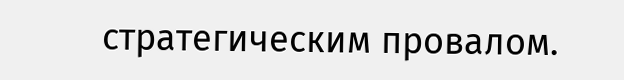стратегическим провалом.